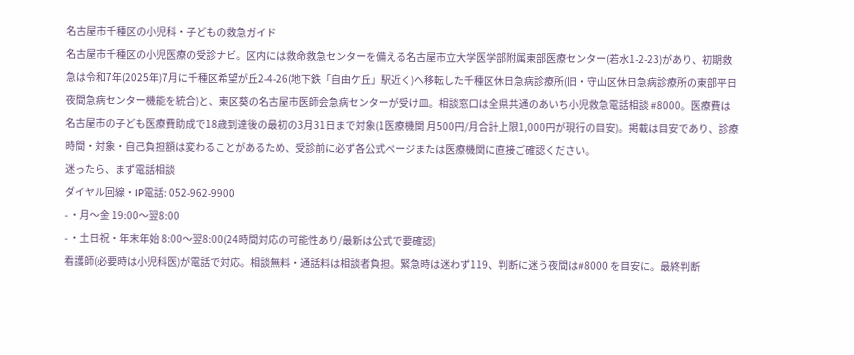名古屋市千種区の小児科・子どもの救急ガイド
名古屋市千種区の小児医療の受診ナビ。区内には救命救急センターを備える名古屋市立大学医学部附属東部医療センター(若水1-2-23)があり、初期救急は令和7年(2025年)7月に千種区希望が丘2-4-26(地下鉄「自由ケ丘」駅近く)へ移転した千種区休日急病診療所(旧・守山区休日急病診療所の東部平日夜間急病センター機能を統合)と、東区葵の名古屋市医師会急病センターが受け皿。相談窓口は全県共通のあいち小児救急電話相談 #8000。医療費は名古屋市の子ども医療費助成で18歳到達後の最初の3月31日まで対象(1医療機関 月500円/月合計上限1,000円が現行の目安)。掲載は目安であり、診療時間・対象・自己負担額は変わることがあるため、受診前に必ず各公式ページまたは医療機関に直接ご確認ください。
迷ったら、まず電話相談
ダイヤル回線・IP電話: 052-962-9900
- ・月〜金 19:00〜翌8:00
- ・土日祝・年末年始 8:00〜翌8:00(24時間対応の可能性あり/最新は公式で要確認)
看護師(必要時は小児科医)が電話で対応。相談無料・通話料は相談者負担。緊急時は迷わず119、判断に迷う夜間は#8000 を目安に。最終判断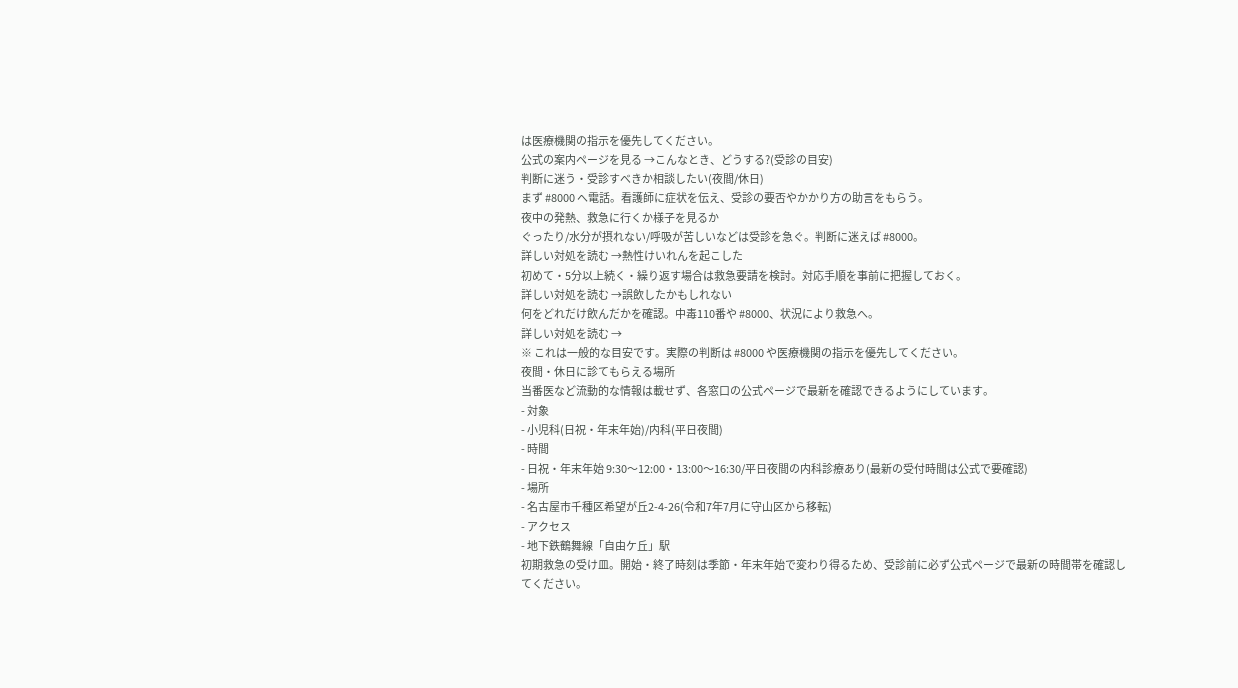は医療機関の指示を優先してください。
公式の案内ページを見る →こんなとき、どうする?(受診の目安)
判断に迷う・受診すべきか相談したい(夜間/休日)
まず #8000 へ電話。看護師に症状を伝え、受診の要否やかかり方の助言をもらう。
夜中の発熱、救急に行くか様子を見るか
ぐったり/水分が摂れない/呼吸が苦しいなどは受診を急ぐ。判断に迷えば #8000。
詳しい対処を読む →熱性けいれんを起こした
初めて・5分以上続く・繰り返す場合は救急要請を検討。対応手順を事前に把握しておく。
詳しい対処を読む →誤飲したかもしれない
何をどれだけ飲んだかを確認。中毒110番や #8000、状況により救急へ。
詳しい対処を読む →
※ これは一般的な目安です。実際の判断は #8000 や医療機関の指示を優先してください。
夜間・休日に診てもらえる場所
当番医など流動的な情報は載せず、各窓口の公式ページで最新を確認できるようにしています。
- 対象
- 小児科(日祝・年末年始)/内科(平日夜間)
- 時間
- 日祝・年末年始 9:30〜12:00・13:00〜16:30/平日夜間の内科診療あり(最新の受付時間は公式で要確認)
- 場所
- 名古屋市千種区希望が丘2-4-26(令和7年7月に守山区から移転)
- アクセス
- 地下鉄鶴舞線「自由ケ丘」駅
初期救急の受け皿。開始・終了時刻は季節・年末年始で変わり得るため、受診前に必ず公式ページで最新の時間帯を確認してください。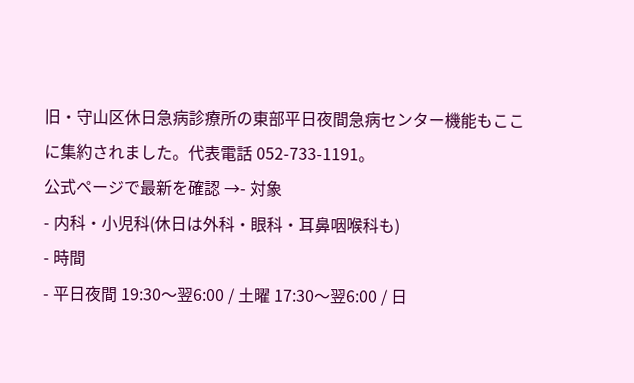旧・守山区休日急病診療所の東部平日夜間急病センター機能もここに集約されました。代表電話 052-733-1191。
公式ページで最新を確認 →- 対象
- 内科・小児科(休日は外科・眼科・耳鼻咽喉科も)
- 時間
- 平日夜間 19:30〜翌6:00 / 土曜 17:30〜翌6:00 / 日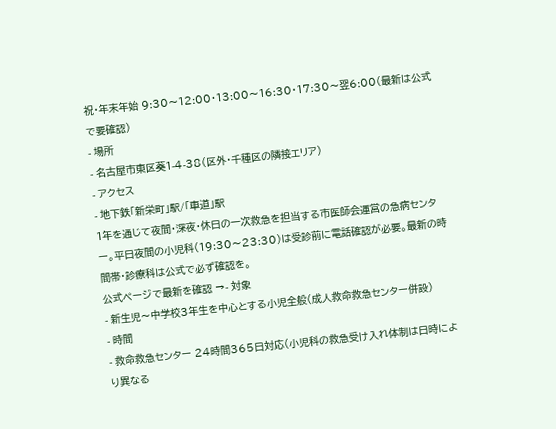祝・年末年始 9:30〜12:00・13:00〜16:30・17:30〜翌6:00(最新は公式で要確認)
- 場所
- 名古屋市東区葵1-4-38(区外・千種区の隣接エリア)
- アクセス
- 地下鉄「新栄町」駅/「車道」駅
1年を通じて夜間・深夜・休日の一次救急を担当する市医師会運営の急病センター。平日夜間の小児科(19:30〜23:30)は受診前に電話確認が必要。最新の時間帯・診療科は公式で必ず確認を。
公式ページで最新を確認 →- 対象
- 新生児〜中学校3年生を中心とする小児全般(成人救命救急センター併設)
- 時間
- 救命救急センター 24時間365日対応(小児科の救急受け入れ体制は日時により異なる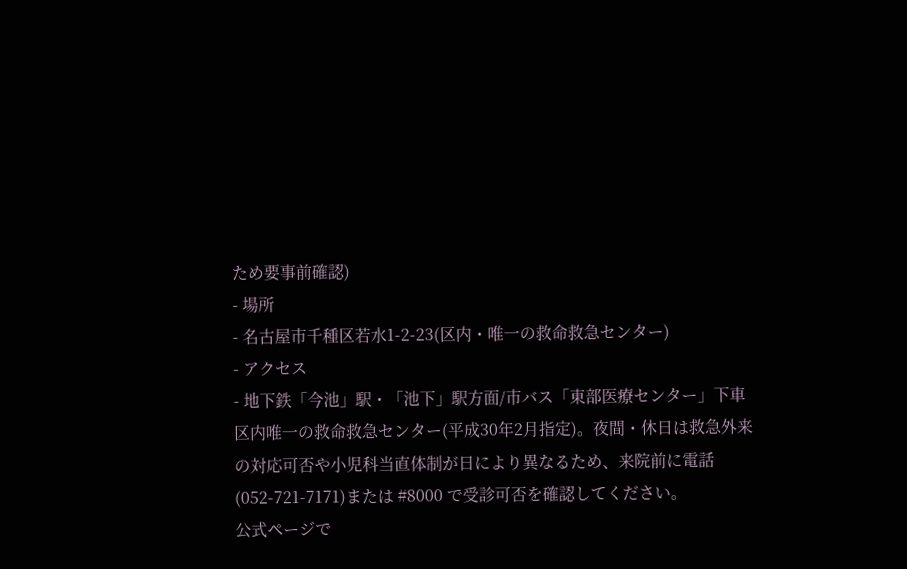ため要事前確認)
- 場所
- 名古屋市千種区若水1-2-23(区内・唯一の救命救急センター)
- アクセス
- 地下鉄「今池」駅・「池下」駅方面/市バス「東部医療センター」下車
区内唯一の救命救急センター(平成30年2月指定)。夜間・休日は救急外来の対応可否や小児科当直体制が日により異なるため、来院前に電話(052-721-7171)または #8000 で受診可否を確認してください。
公式ページで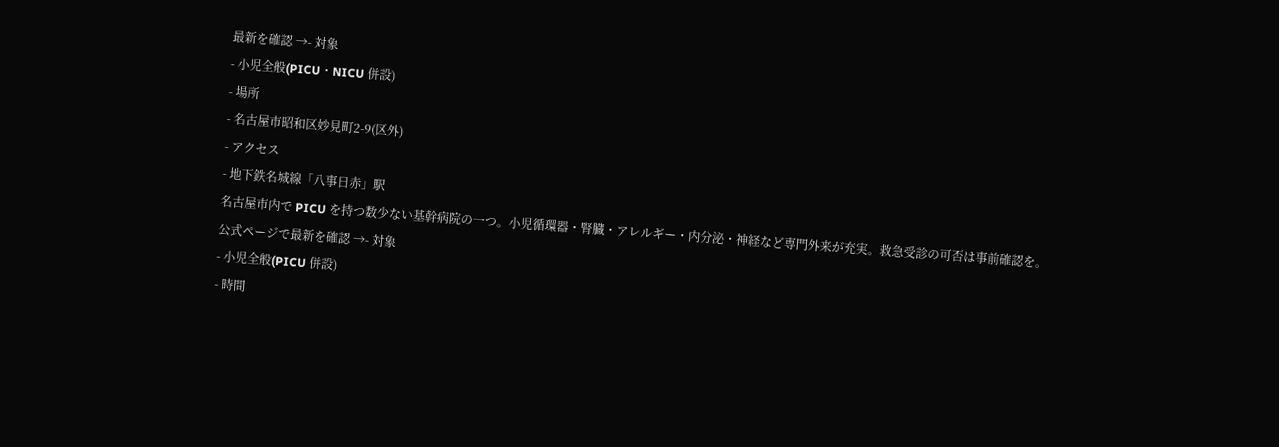最新を確認 →- 対象
- 小児全般(PICU・NICU 併設)
- 場所
- 名古屋市昭和区妙見町2-9(区外)
- アクセス
- 地下鉄名城線「八事日赤」駅
名古屋市内で PICU を持つ数少ない基幹病院の一つ。小児循環器・腎臓・アレルギー・内分泌・神経など専門外来が充実。救急受診の可否は事前確認を。
公式ページで最新を確認 →- 対象
- 小児全般(PICU 併設)
- 時間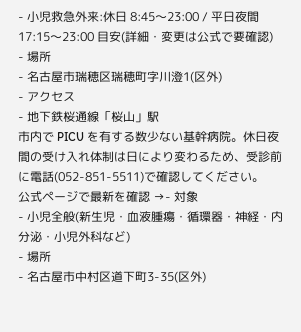- 小児救急外来:休日 8:45〜23:00 / 平日夜間 17:15〜23:00 目安(詳細・変更は公式で要確認)
- 場所
- 名古屋市瑞穂区瑞穂町字川澄1(区外)
- アクセス
- 地下鉄桜通線「桜山」駅
市内で PICU を有する数少ない基幹病院。休日夜間の受け入れ体制は日により変わるため、受診前に電話(052-851-5511)で確認してください。
公式ページで最新を確認 →- 対象
- 小児全般(新生児・血液腫瘍・循環器・神経・内分泌・小児外科など)
- 場所
- 名古屋市中村区道下町3-35(区外)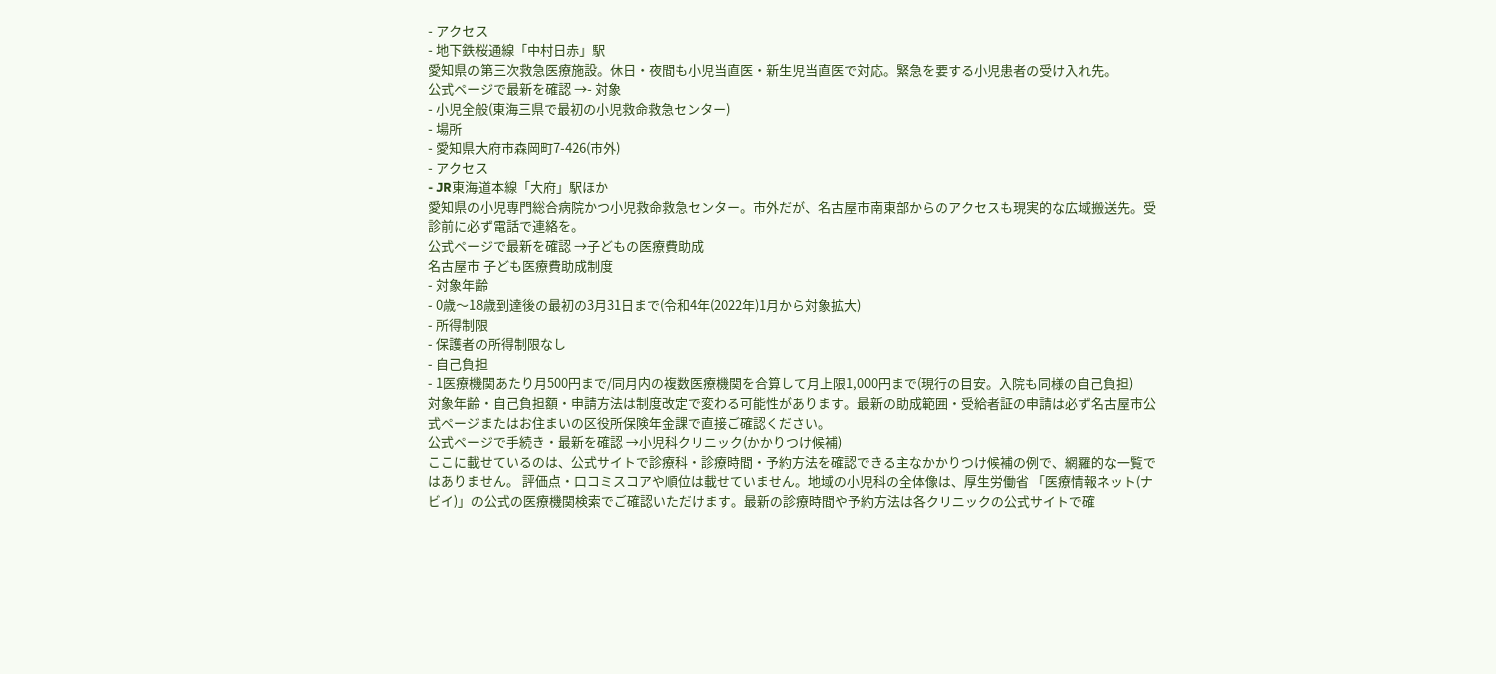- アクセス
- 地下鉄桜通線「中村日赤」駅
愛知県の第三次救急医療施設。休日・夜間も小児当直医・新生児当直医で対応。緊急を要する小児患者の受け入れ先。
公式ページで最新を確認 →- 対象
- 小児全般(東海三県で最初の小児救命救急センター)
- 場所
- 愛知県大府市森岡町7-426(市外)
- アクセス
- JR東海道本線「大府」駅ほか
愛知県の小児専門総合病院かつ小児救命救急センター。市外だが、名古屋市南東部からのアクセスも現実的な広域搬送先。受診前に必ず電話で連絡を。
公式ページで最新を確認 →子どもの医療費助成
名古屋市 子ども医療費助成制度
- 対象年齢
- 0歳〜18歳到達後の最初の3月31日まで(令和4年(2022年)1月から対象拡大)
- 所得制限
- 保護者の所得制限なし
- 自己負担
- 1医療機関あたり月500円まで/同月内の複数医療機関を合算して月上限1,000円まで(現行の目安。入院も同様の自己負担)
対象年齢・自己負担額・申請方法は制度改定で変わる可能性があります。最新の助成範囲・受給者証の申請は必ず名古屋市公式ページまたはお住まいの区役所保険年金課で直接ご確認ください。
公式ページで手続き・最新を確認 →小児科クリニック(かかりつけ候補)
ここに載せているのは、公式サイトで診療科・診療時間・予約方法を確認できる主なかかりつけ候補の例で、網羅的な一覧ではありません。 評価点・口コミスコアや順位は載せていません。地域の小児科の全体像は、厚生労働省 「医療情報ネット(ナビイ)」の公式の医療機関検索でご確認いただけます。最新の診療時間や予約方法は各クリニックの公式サイトで確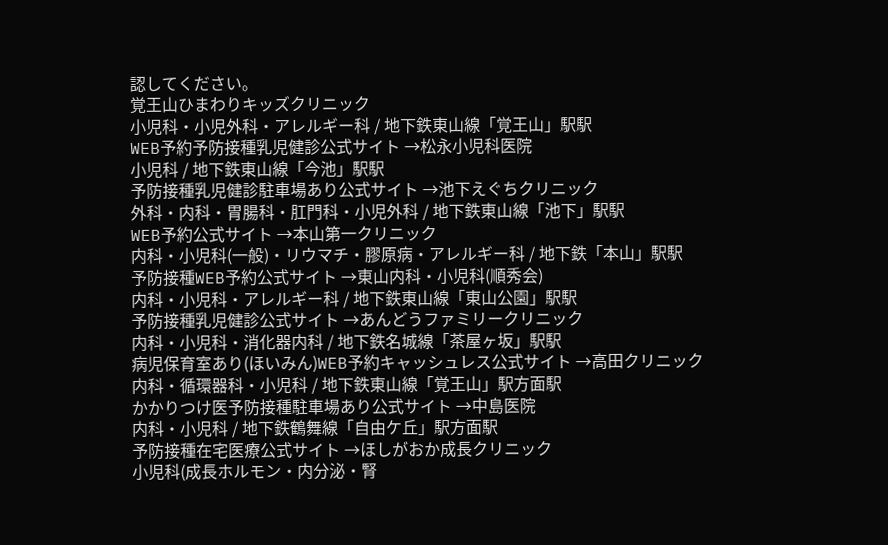認してください。
覚王山ひまわりキッズクリニック
小児科・小児外科・アレルギー科 / 地下鉄東山線「覚王山」駅駅
WEB予約予防接種乳児健診公式サイト →松永小児科医院
小児科 / 地下鉄東山線「今池」駅駅
予防接種乳児健診駐車場あり公式サイト →池下えぐちクリニック
外科・内科・胃腸科・肛門科・小児外科 / 地下鉄東山線「池下」駅駅
WEB予約公式サイト →本山第一クリニック
内科・小児科(一般)・リウマチ・膠原病・アレルギー科 / 地下鉄「本山」駅駅
予防接種WEB予約公式サイト →東山内科・小児科(順秀会)
内科・小児科・アレルギー科 / 地下鉄東山線「東山公園」駅駅
予防接種乳児健診公式サイト →あんどうファミリークリニック
内科・小児科・消化器内科 / 地下鉄名城線「茶屋ヶ坂」駅駅
病児保育室あり(ほいみん)WEB予約キャッシュレス公式サイト →高田クリニック
内科・循環器科・小児科 / 地下鉄東山線「覚王山」駅方面駅
かかりつけ医予防接種駐車場あり公式サイト →中島医院
内科・小児科 / 地下鉄鶴舞線「自由ケ丘」駅方面駅
予防接種在宅医療公式サイト →ほしがおか成長クリニック
小児科(成長ホルモン・内分泌・腎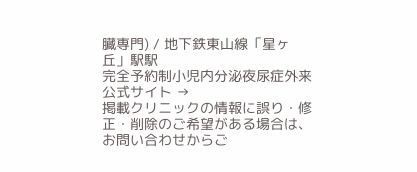臓専門) / 地下鉄東山線「星ヶ丘」駅駅
完全予約制小児内分泌夜尿症外来公式サイト →
掲載クリニックの情報に誤り・修正・削除のご希望がある場合は、お問い合わせからご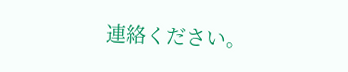連絡ください。